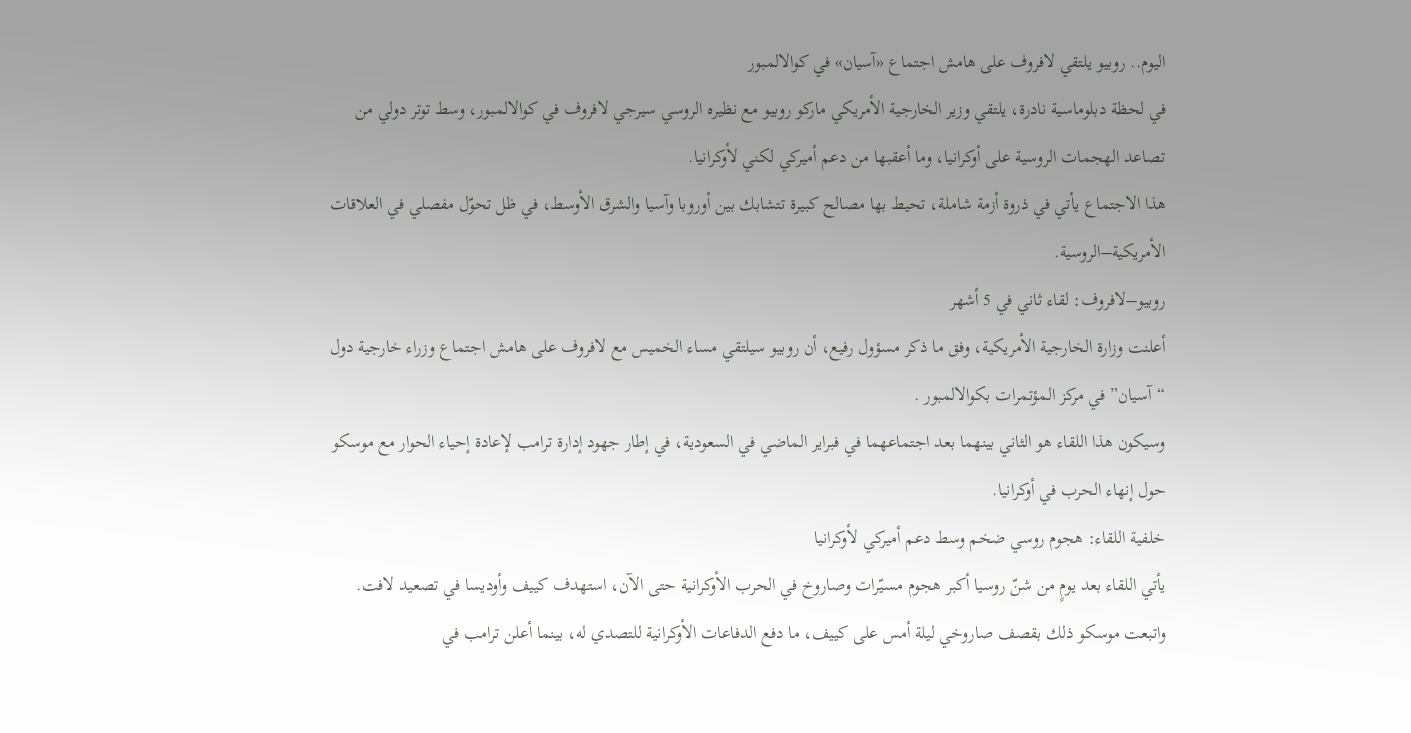اليوم.. روبيو يلتقي لافروف على هامش اجتماع «آسيان» في كوالالمبور
في لحظة دبلوماسية نادرة، يلتقي وزير الخارجية الأمريكي ماركو روبيو مع نظيره الروسي سيرجي لافروف في كوالالمبور، وسط توتر دولي من تصاعد الهجمات الروسية على أوكرانيا، وما أعقبها من دعم أميركي لكني لأوكرانيا.
هذا الاجتماع يأتي في ذروة أزمة شاملة، تحيط بها مصالح كبيرة تتشابك بين أوروبا وآسيا والشرق الأوسط، في ظل تحوّل مفصلي في العلاقات الأمريكية–الروسية.
روبيو–لافروف: لقاء ثاني في 5 أشهر
أعلنت وزارة الخارجية الأمريكية، وفق ما ذكر مسؤول رفيع، أن روبيو سيلتقي مساء الخميس مع لافروف على هامش اجتماع وزراء خارجية دول “آسيان” في مركز المؤتمرات بكوالالمبور .
وسيكون هذا اللقاء هو الثاني بينهما بعد اجتماعهما في فبراير الماضي في السعودية، في إطار جهود إدارة ترامب لإعادة إحياء الحوار مع موسكو حول إنهاء الحرب في أوكرانيا.
خلفية اللقاء: هجوم روسي ضخم وسط دعم أميركي لأوكرانيا
يأتي اللقاء بعد يومٍ من شنّ روسيا أكبر هجوم مسيّرات وصاروخ في الحرب الأوكرانية حتى الآن، استهدف كييف وأوديسا في تصعيد لافت.
واتبعت موسكو ذلك بقصف صاروخي ليلة أمس على كييف، ما دفع الدفاعات الأوكرانية للتصدي له، بينما أعلن ترامب في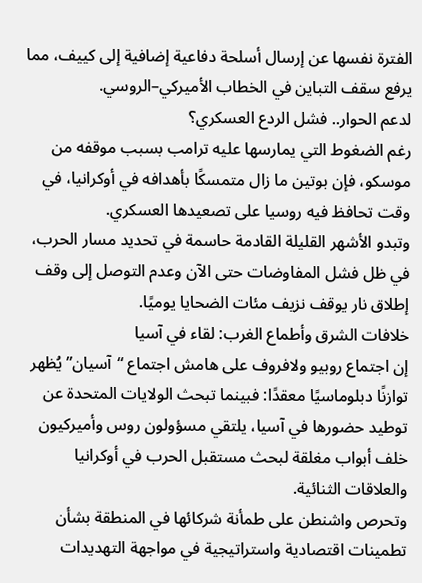الفترة نفسها عن إرسال أسلحة دفاعية إضافية إلى كييف، مما يرفع سقف التباين في الخطاب الأميركي–الروسي.
لدعم الحوار.. فشل الردع العسكري؟
رغم الضغوط التي يمارسها عليه ترامب بسبب موقفه من موسكو، فإن بوتين ما زال متمسكًا بأهدافه في أوكرانيا، في وقت تحافظ فيه روسيا على تصعيدها العسكري.
وتبدو الأشهر القليلة القادمة حاسمة في تحديد مسار الحرب، في ظل فشل المفاوضات حتى الآن وعدم التوصل إلى وقف إطلاق نار يوقف نزيف مئات الضحايا يوميًا.
خلافات الشرق وأطماع الغرب: لقاء في آسيا
إن اجتماع روبيو ولافروف على هامش اجتماع “آسيان” يُظهر توازنًا دبلوماسيًا معقدًا: فبينما تبحث الولايات المتحدة عن توطيد حضورها في آسيا، يلتقي مسؤولون روس وأميركيون خلف أبواب مغلقة لبحث مستقبل الحرب في أوكرانيا والعلاقات الثنائية.
وتحرص واشنطن على طمأنة شركائها في المنطقة بشأن تطمينات اقتصادية واستراتيجية في مواجهة التهديدات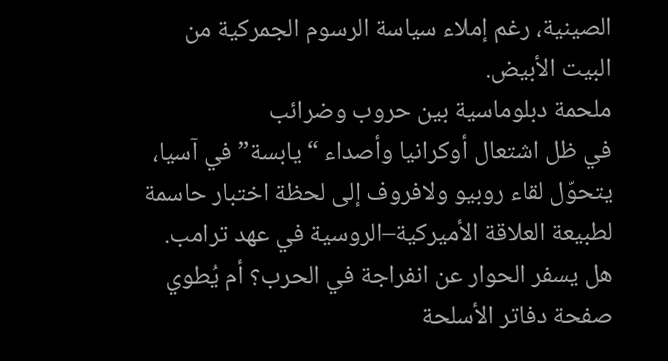الصينية، رغم إملاء سياسة الرسوم الجمركية من البيت الأبيض.
ملحمة دبلوماسية بين حروب وضرائب
في ظل اشتعال أوكرانيا وأصداء “يابسة” في آسيا، يتحوّل لقاء روبيو ولافروف إلى لحظة اختبار حاسمة لطبيعة العلاقة الأميركية–الروسية في عهد ترامب.
هل يسفر الحوار عن انفراجة في الحرب؟ أم يُطوي صفحة دفاتر الأسلحة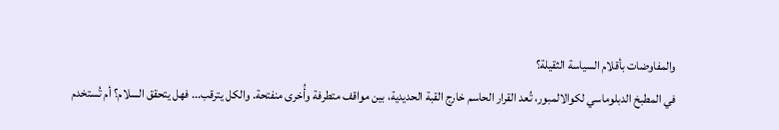والمفاوضات بأقلام السياسة الثقيلة؟
في المطبخ الدبلوماسي لكوالالمبور، تُعد القرار الحاسم خارج القبة الحديدية، بين مواقف متطرفة وأُخرى منفتحة. والكل يترقب... فهل يتحقق السلام؟ أم تُستخدم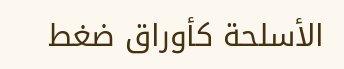الأسلحة كأوراق ضغط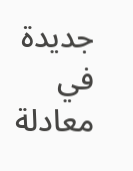جديدة في معادلة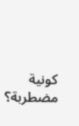كونية مضطربة؟